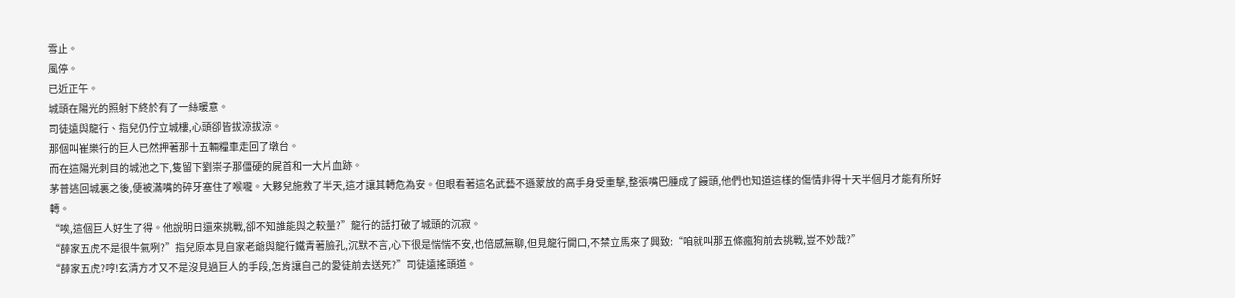雪止。
風停。
已近正午。
城頭在陽光的照射下終於有了一絲暖意。
司徒遠與龍行、指兒仍佇立城樓,心頭卻皆拔涼拔涼。
那個叫崔樂行的巨人已然押著那十五輛糧車走回了墩台。
而在這陽光刺目的城池之下,隻留下劉崇子那僵硬的屍首和一大片血跡。
茅普逃回城裏之後,便被滿嘴的碎牙塞住了喉嚨。大夥兒施救了半天,這才讓其轉危為安。但眼看著這名武藝不遜蒙放的高手身受重擊,整張嘴巴腫成了饅頭,他們也知道這樣的傷情非得十天半個月才能有所好轉。
“唉,這個巨人好生了得。他說明日還來挑戰,卻不知誰能與之較量?”龍行的話打破了城頭的沉寂。
“薛家五虎不是很牛氣咧?”指兒原本見自家老爺與龍行鐵青著臉孔,沉默不言,心下很是惴惴不安,也倍感無聊,但見龍行開口,不禁立馬來了興致:“咱就叫那五條瘋狗前去挑戰,豈不妙哉?”
“薛家五虎?哼!玄清方才又不是沒見過巨人的手段,怎肯讓自己的愛徒前去送死?”司徒遠搖頭道。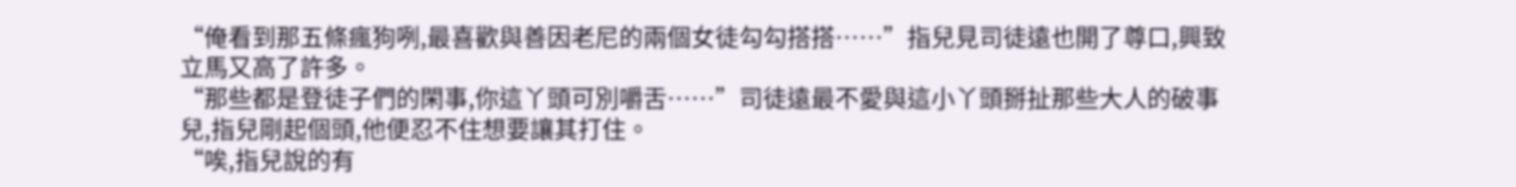“俺看到那五條瘋狗咧,最喜歡與善因老尼的兩個女徒勾勾搭搭……”指兒見司徒遠也開了尊口,興致立馬又高了許多。
“那些都是登徒子們的閑事,你這丫頭可別嚼舌……”司徒遠最不愛與這小丫頭掰扯那些大人的破事兒,指兒剛起個頭,他便忍不住想要讓其打住。
“唉,指兒說的有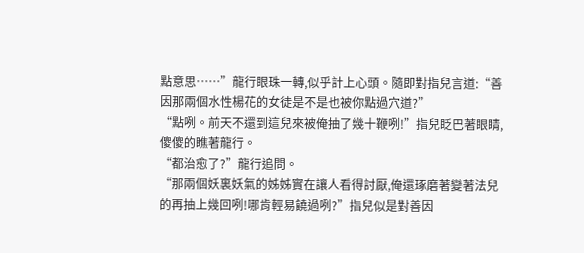點意思……”龍行眼珠一轉,似乎計上心頭。隨即對指兒言道:“善因那兩個水性楊花的女徒是不是也被你點過穴道?”
“點咧。前天不還到這兒來被俺抽了幾十鞭咧!”指兒眨巴著眼睛,傻傻的瞧著龍行。
“都治愈了?”龍行追問。
“那兩個妖裏妖氣的姊姊實在讓人看得討厭,俺還琢磨著變著法兒的再抽上幾回咧!哪肯輕易饒過咧?”指兒似是對善因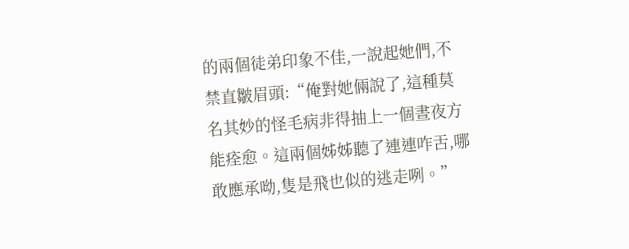的兩個徒弟印象不佳,一說起她們,不禁直皺眉頭:“俺對她倆說了,這種莫名其妙的怪毛病非得抽上一個晝夜方能痊愈。這兩個姊姊聽了連連咋舌,哪敢應承呦,隻是飛也似的逃走咧。”